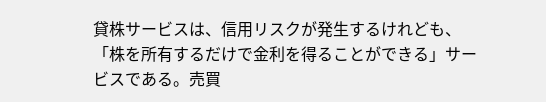貸株サービスは、信用リスクが発生するけれども、「株を所有するだけで金利を得ることができる」サービスである。売買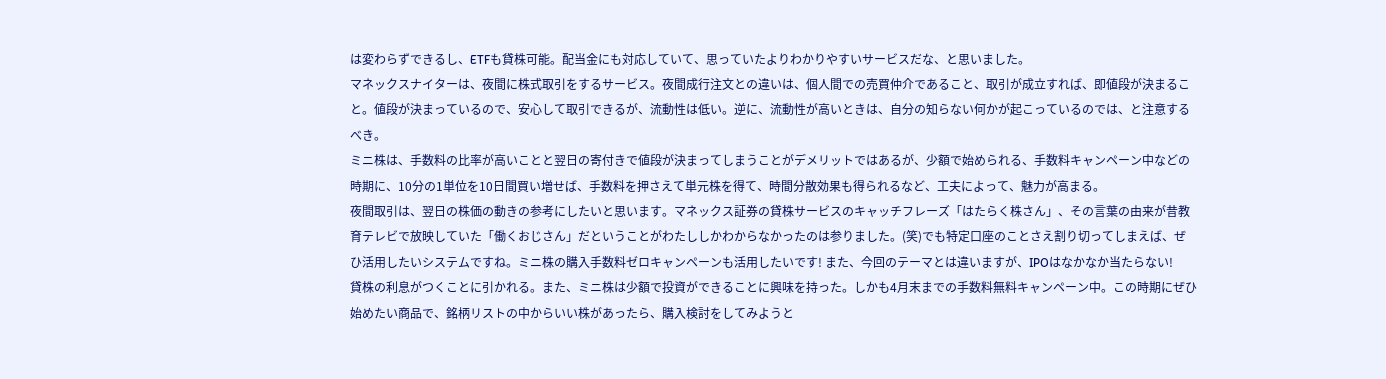は変わらずできるし、ETFも貸株可能。配当金にも対応していて、思っていたよりわかりやすいサービスだな、と思いました。
マネックスナイターは、夜間に株式取引をするサービス。夜間成行注文との違いは、個人間での売買仲介であること、取引が成立すれば、即値段が決まること。値段が決まっているので、安心して取引できるが、流動性は低い。逆に、流動性が高いときは、自分の知らない何かが起こっているのでは、と注意するべき。
ミニ株は、手数料の比率が高いことと翌日の寄付きで値段が決まってしまうことがデメリットではあるが、少額で始められる、手数料キャンペーン中などの時期に、10分の1単位を10日間買い増せば、手数料を押さえて単元株を得て、時間分散効果も得られるなど、工夫によって、魅力が高まる。
夜間取引は、翌日の株価の動きの参考にしたいと思います。マネックス証券の貸株サービスのキャッチフレーズ「はたらく株さん」、その言葉の由来が昔教育テレビで放映していた「働くおじさん」だということがわたししかわからなかったのは参りました。(笑)でも特定口座のことさえ割り切ってしまえば、ぜひ活用したいシステムですね。ミニ株の購入手数料ゼロキャンペーンも活用したいです! また、今回のテーマとは違いますが、IPOはなかなか当たらない!
貸株の利息がつくことに引かれる。また、ミニ株は少額で投資ができることに興味を持った。しかも4月末までの手数料無料キャンペーン中。この時期にぜひ始めたい商品で、銘柄リストの中からいい株があったら、購入検討をしてみようと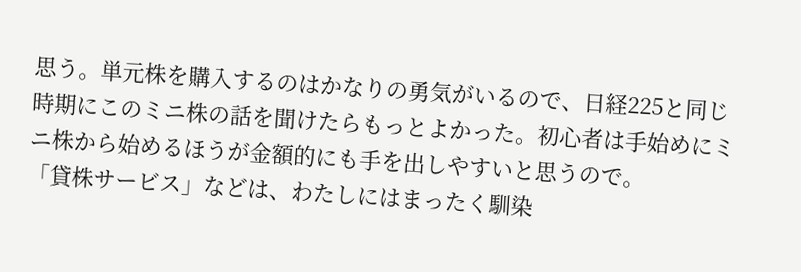思う。単元株を購入するのはかなりの勇気がいるので、日経225と同じ時期にこのミニ株の話を聞けたらもっとよかった。初心者は手始めにミニ株から始めるほうが金額的にも手を出しやすいと思うので。
「貸株サービス」などは、わたしにはまったく馴染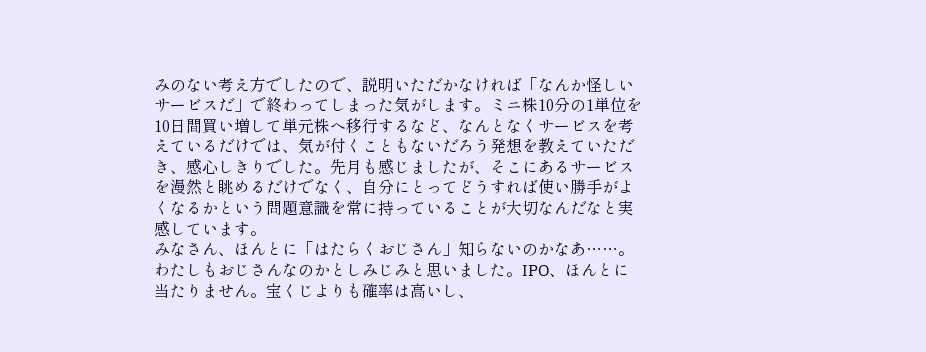みのない考え方でしたので、説明いただかなければ「なんか怪しいサービスだ」で終わってしまった気がします。ミニ株10分の1単位を10日間買い増して単元株へ移行するなど、なんとなくサービスを考えているだけでは、気が付くこともないだろう発想を教えていただき、感心しきりでした。先月も感じましたが、そこにあるサービスを漫然と眺めるだけでなく、自分にとってどうすれば使い勝手がよくなるかという問題意識を常に持っていることが大切なんだなと実感しています。
みなさん、ほんとに「はたらくおじさん」知らないのかなあ……。わたしもおじさんなのかとしみじみと思いました。IPO、ほんとに当たりません。宝くじよりも確率は高いし、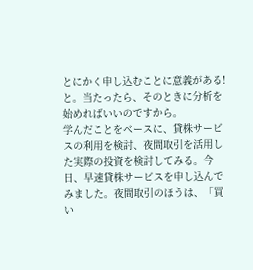とにかく申し込むことに意義がある!と。当たったら、そのときに分析を始めればいいのですから。
学んだことをベースに、貸株サービスの利用を検討、夜間取引を活用した実際の投資を検討してみる。今日、早速貸株サービスを申し込んでみました。夜間取引のほうは、「買い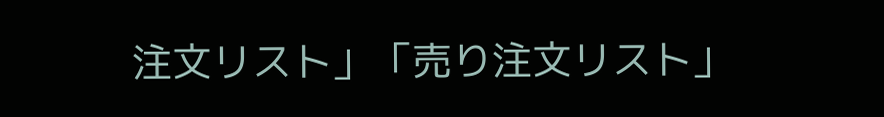注文リスト」「売り注文リスト」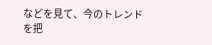などを見て、今のトレンドを把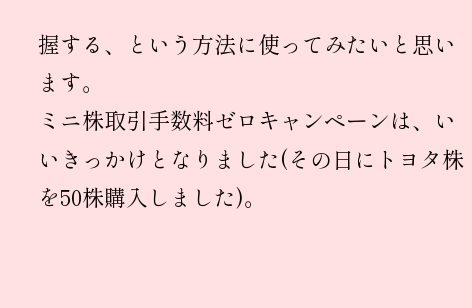握する、という方法に使ってみたいと思います。
ミニ株取引手数料ゼロキャンペーンは、いいきっかけとなりました(その日にトヨタ株を50株購入しました)。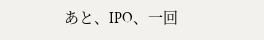あと、IPO、一回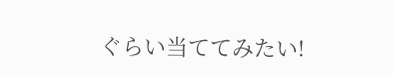ぐらい当ててみたい!